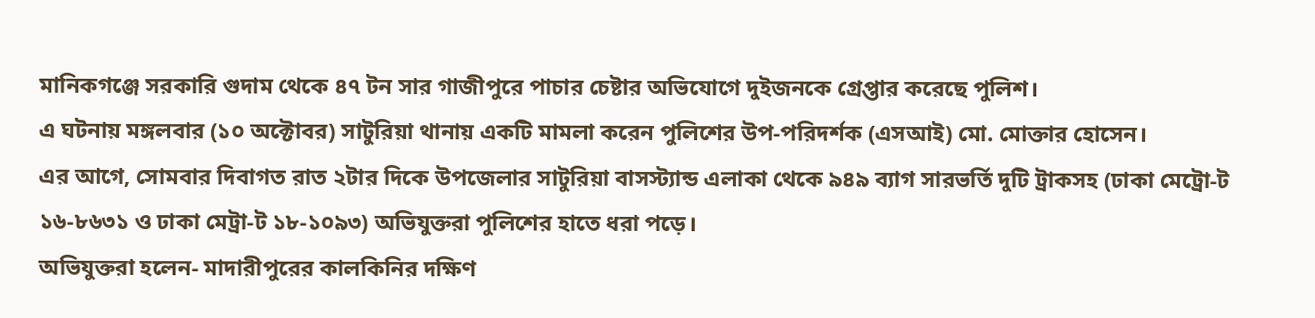মানিকগঞ্জে সরকারি গুদাম থেকে ৪৭ টন সার গাজীপুরে পাচার চেষ্টার অভিযোগে দুইজনকে গ্রেপ্তার করেছে পুলিশ।
এ ঘটনায় মঙ্গলবার (১০ অক্টোবর) সাটুরিয়া থানায় একটি মামলা করেন পুলিশের উপ-পরিদর্শক (এসআই) মো. মোক্তার হোসেন।
এর আগে, সোমবার দিবাগত রাত ২টার দিকে উপজেলার সাটুরিয়া বাসস্ট্যান্ড এলাকা থেকে ৯৪৯ ব্যাগ সারভর্তি দুটি ট্রাকসহ (ঢাকা মেট্রো-ট ১৬-৮৬৩১ ও ঢাকা মেট্রা-ট ১৮-১০৯৩) অভিযুক্তরা পুলিশের হাতে ধরা পড়ে।
অভিযুক্তরা হলেন- মাদারীপুরের কালকিনির দক্ষিণ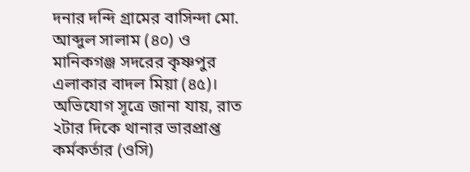দনার দন্দি গ্রামের বাসিন্দা মো. আব্দুল সালাম (৪০) ও মানিকগঞ্জ সদরের কৃষ্ণপুর এলাকার বাদল মিয়া (৪৫)।
অভিযোগ সূত্রে জানা যায়, রাত ২টার দিকে থানার ভারপ্রাপ্ত কর্মকর্তার (ওসি)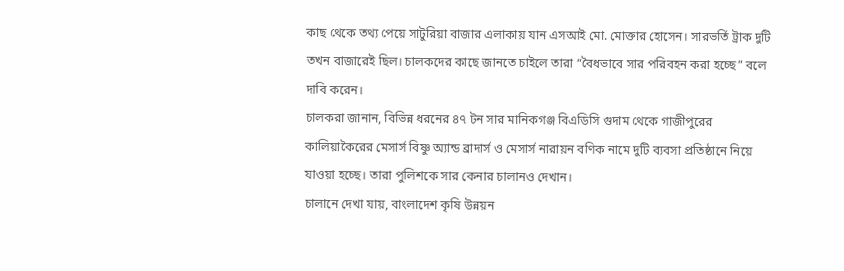কাছ থেকে তথ্য পেয়ে সাটুরিয়া বাজার এলাকায় যান এসআই মো. মোক্তার হোসেন। সারভর্তি ট্রাক দুটি তখন বাজারেই ছিল। চালকদের কাছে জানতে চাইলে তারা “বৈধভাবে সার পরিবহন করা হচ্ছে” বলে দাবি করেন।
চালকরা জানান, বিভিন্ন ধরনের ৪৭ টন সার মানিকগঞ্জ বিএডিসি গুদাম থেকে গাজীপুরের কালিয়াকৈরের মেসার্স বিষ্ণু অ্যান্ড ব্রাদার্স ও মেসার্স নারায়ন বণিক নামে দুটি ব্যবসা প্রতিষ্ঠানে নিয়ে যাওয়া হচ্ছে। তারা পুলিশকে সার কেনার চালানও দেখান।
চালানে দেখা যায়, বাংলাদেশ কৃষি উন্নয়ন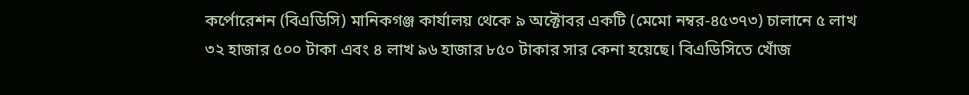কর্পোরেশন (বিএডিসি) মানিকগঞ্জ কার্যালয় থেকে ৯ অক্টোবর একটি (মেমো নম্বর-৪৫৩৭৩) চালানে ৫ লাখ ৩২ হাজার ৫০০ টাকা এবং ৪ লাখ ৯৬ হাজার ৮৫০ টাকার সার কেনা হয়েছে। বিএডিসিতে খোঁজ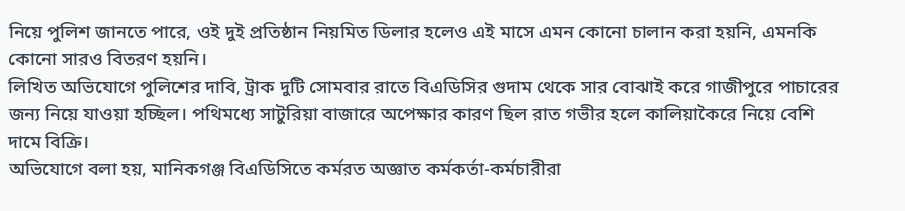নিয়ে পুলিশ জানতে পারে, ওই দুই প্রতিষ্ঠান নিয়মিত ডিলার হলেও এই মাসে এমন কোনো চালান করা হয়নি, এমনকি কোনো সারও বিতরণ হয়নি।
লিখিত অভিযোগে পুলিশের দাবি, ট্রাক দুটি সোমবার রাতে বিএডিসির গুদাম থেকে সার বোঝাই করে গাজীপুরে পাচারের জন্য নিয়ে যাওয়া হচ্ছিল। পথিমধ্যে সাটুরিয়া বাজারে অপেক্ষার কারণ ছিল রাত গভীর হলে কালিয়াকৈরে নিয়ে বেশি দামে বিক্রি।
অভিযোগে বলা হয়, মানিকগঞ্জ বিএডিসিতে কর্মরত অজ্ঞাত কর্মকর্তা-কর্মচারীরা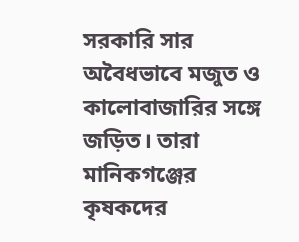সরকারি সার অবৈধভাবে মজুত ও কালোবাজারির সঙ্গে জড়িত। তারা মানিকগঞ্জের কৃষকদের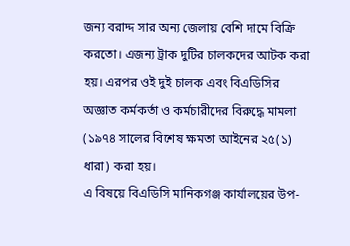জন্য বরাদ্দ সার অন্য জেলায় বেশি দামে বিক্রি করতো। এজন্য ট্রাক দুটির চালকদের আটক করা হয়। এরপর ওই দুই চালক এবং বিএডিসির অজ্ঞাত কর্মকর্তা ও কর্মচারীদের বিরুদ্ধে মামলা (১৯৭৪ সালের বিশেষ ক্ষমতা আইনের ২৫(১) ধারা) করা হয়।
এ বিষয়ে বিএডিসি মানিকগঞ্জ কার্যালয়ের উপ-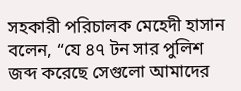সহকারী পরিচালক মেহেদী হাসান বলেন, “যে ৪৭ টন সার পুলিশ জব্দ করেছে সেগুলো আমাদের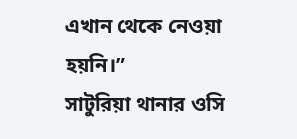এখান থেকে নেওয়া হয়নি।”
সাটুরিয়া থানার ওসি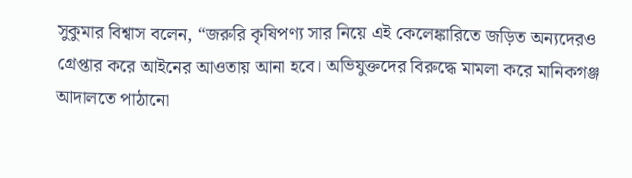সুকুমার বিশ্বাস বলেন, “জরুরি কৃষিপণ্য সার নিয়ে এই কেলেঙ্কারিতে জড়িত অন্যদেরও গ্রেপ্তার করে আইনের আওতায় আনা হবে। অভিযুক্তদের বিরুদ্ধে মামলা করে মানিকগঞ্জ আদালতে পাঠানো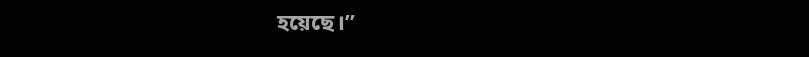হয়েছে।”